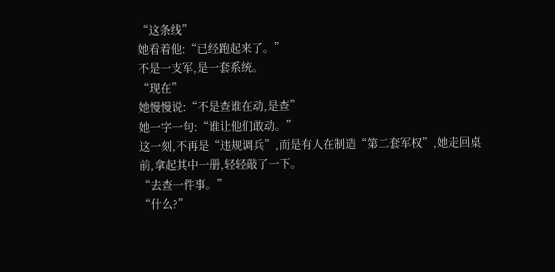“这条线”
她看着他:“已经跑起来了。”
不是一支军,是一套系统。
“现在”
她慢慢说:“不是查谁在动,是查”
她一字一句:“谁让他们敢动。”
这一刻,不再是“违规调兵”,而是有人在制造“第二套军权”,她走回桌前,拿起其中一册,轻轻敲了一下。
“去查一件事。”
“什么?”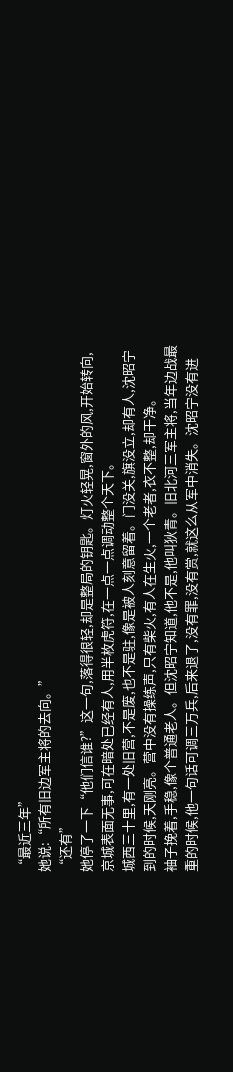“最近三年”
她说:“所有旧边军主将的去向。”
“还有”
她停了一下“他们信谁?”这一句,落得很轻,却是整局的钥匙。灯火轻晃,窗外的风,开始转向,京城表面无事,可在暗处已经有人,用半枚虎符,在一点一点调动整个天下。
城西三十里,有一处旧营,不是废,也不是驻,像是被人刻意留着。门没关,旗没立,却有人,沈昭宁到的时候,天刚亮。营中没有操练声,只有柴火,有人在生火,一个老者,衣不整,却干净。
袖子挽着,手稳,像个普通老人。但沈昭宁知道,他不是,他叫狄青。旧北河三军主将,当年边战最重的时候,他一句话可调三万兵,后来退了,没有罪,没有赏,就这么从军中消失。沈昭宁没有进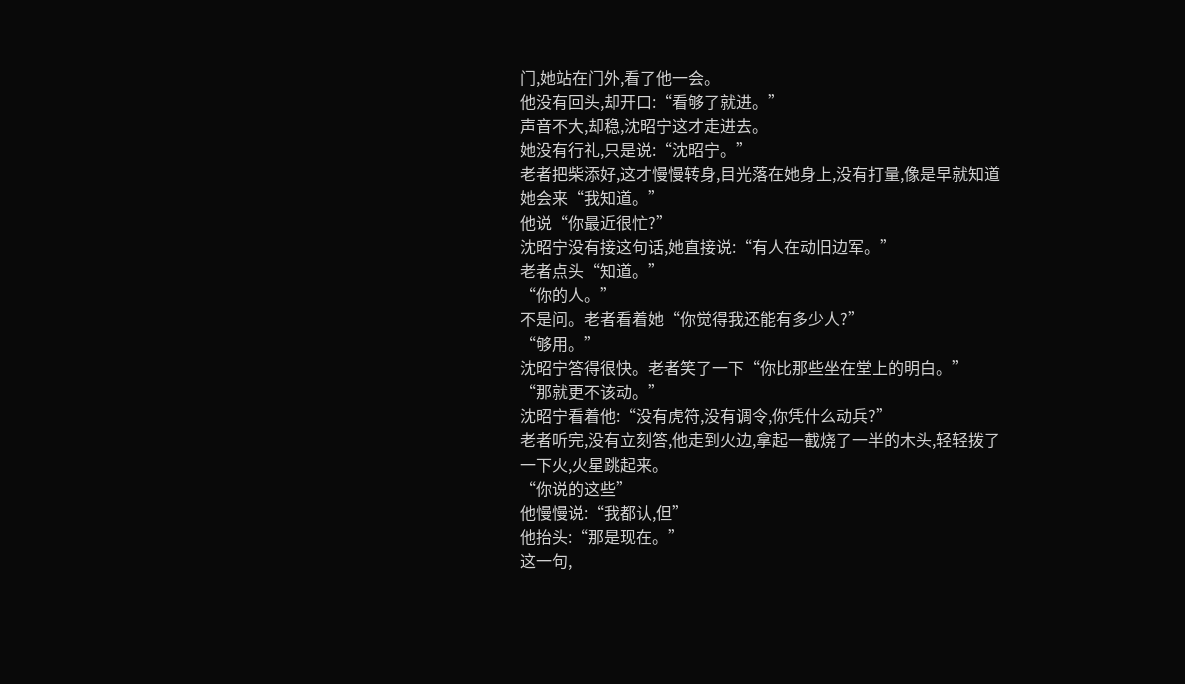门,她站在门外,看了他一会。
他没有回头,却开口:“看够了就进。”
声音不大,却稳,沈昭宁这才走进去。
她没有行礼,只是说:“沈昭宁。”
老者把柴添好,这才慢慢转身,目光落在她身上,没有打量,像是早就知道她会来“我知道。”
他说“你最近很忙?”
沈昭宁没有接这句话,她直接说:“有人在动旧边军。”
老者点头“知道。”
“你的人。”
不是问。老者看着她“你觉得我还能有多少人?”
“够用。”
沈昭宁答得很快。老者笑了一下“你比那些坐在堂上的明白。”
“那就更不该动。”
沈昭宁看着他:“没有虎符,没有调令,你凭什么动兵?”
老者听完,没有立刻答,他走到火边,拿起一截烧了一半的木头,轻轻拨了一下火,火星跳起来。
“你说的这些”
他慢慢说:“我都认,但”
他抬头:“那是现在。”
这一句,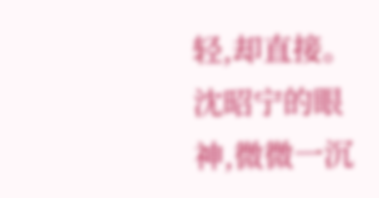轻,却直接。沈昭宁的眼神,微微一沉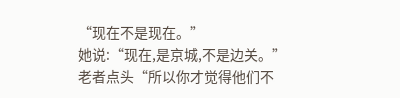“现在不是现在。”
她说:“现在,是京城,不是边关。”
老者点头“所以你才觉得他们不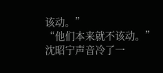该动。”
“他们本来就不该动。”
沈昭宁声音冷了一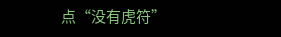点“没有虎符”